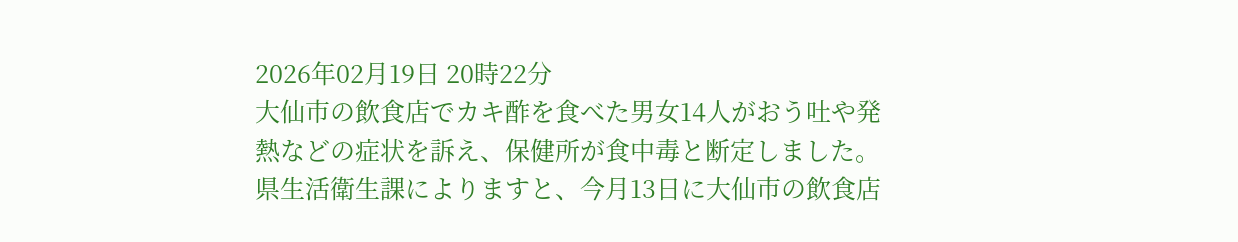2026年02月19日 20時22分
大仙市の飲食店でカキ酢を食べた男女14人がおう吐や発熱などの症状を訴え、保健所が食中毒と断定しました。
県生活衛生課によりますと、今月13日に大仙市の飲食店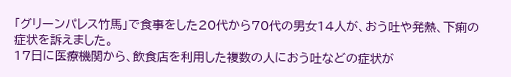「グリーンパレス竹馬」で食事をした20代から70代の男女14人が、おう吐や発熱、下痢の症状を訴えました。
17日に医療機関から、飲食店を利用した複数の人におう吐などの症状が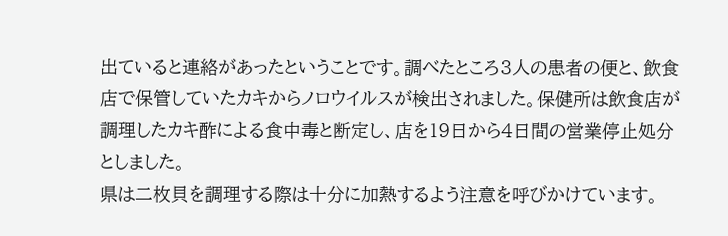出ていると連絡があったということです。調べたところ3人の患者の便と、飲食店で保管していたカキからノロウイルスが検出されました。保健所は飲食店が調理したカキ酢による食中毒と断定し、店を19日から4日間の営業停止処分としました。
県は二枚貝を調理する際は十分に加熱するよう注意を呼びかけています。